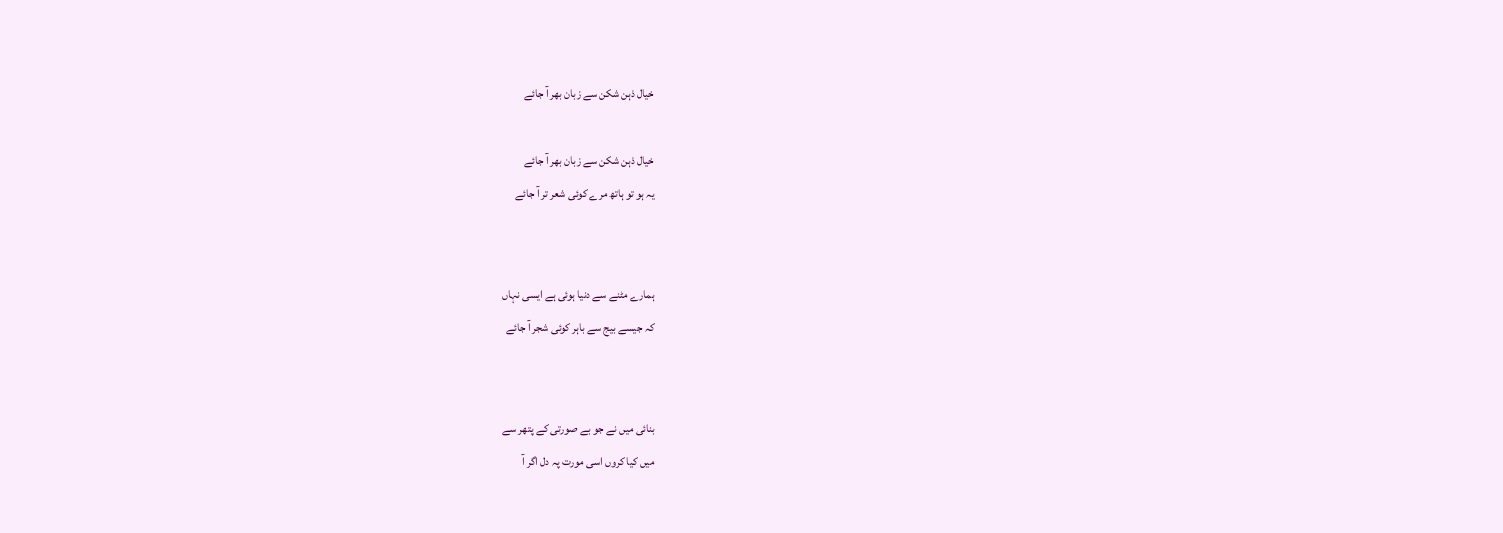خیال ذہن شکن سے زبان بھر آ جائے

خیال ذہن شکن سے زبان بھر آ جائے
یہ ہو تو ہاتھ مرے کوئی شعر تر آ جائے


ہمارے مٹنے سے دنیا ہوئی ہے ایسی نہاں
کہ جیسے بیج سے باہر کوئی شجر آ جائے


بنائی میں نے جو بے‌‌ صورتی کے پتھر سے
میں کیا کروں اسی مورت پہ دل اگر آ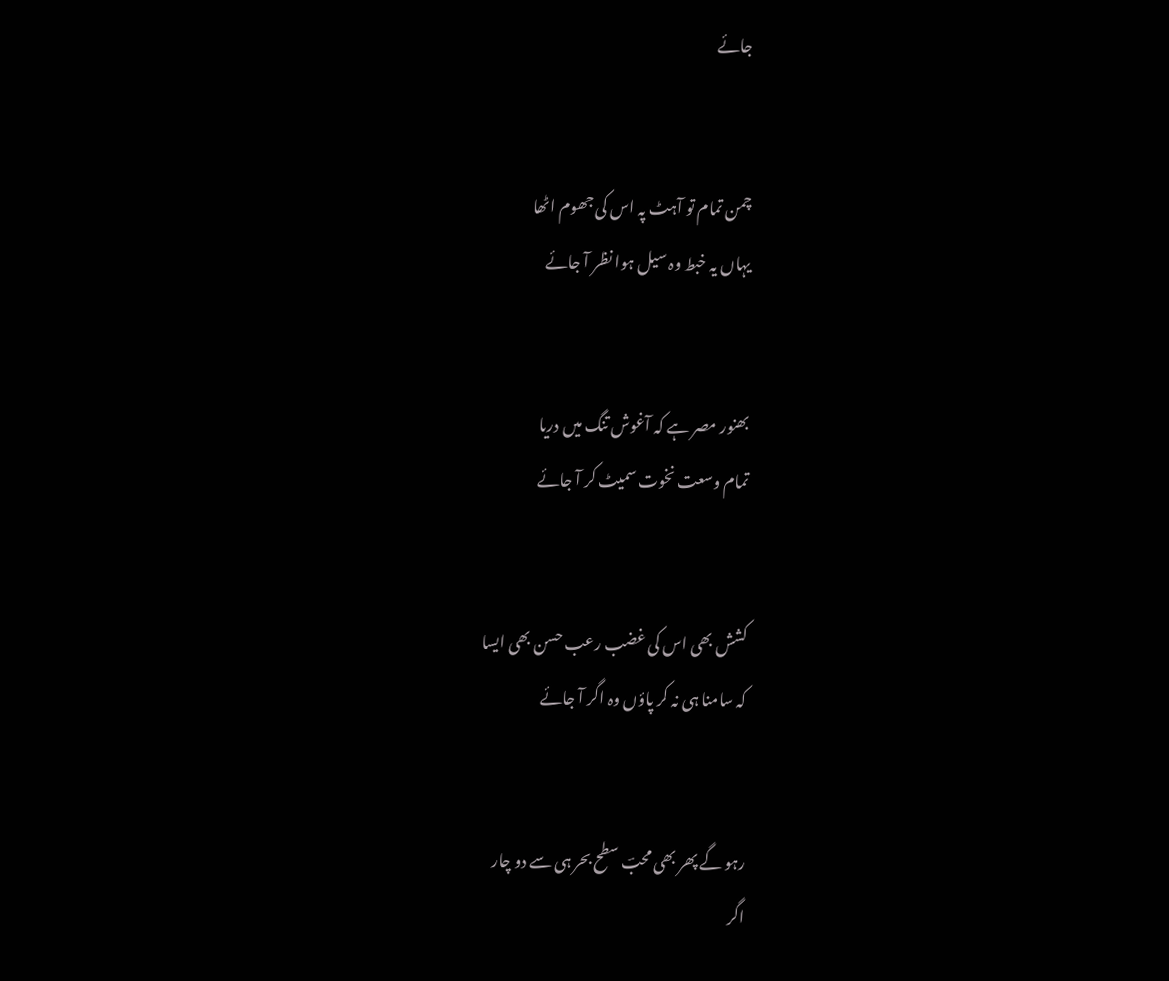جائے


چمن تمام تو آہٹ پہ اس کی جھوم اٹھا
یہاں یہ خبط وہ سیل ہوا نظر آ جائے


بھنور مصر ہے کہ آغوش تنگ میں دریا
تمام وسعت نخوت سمیٹ کر آ جائے


کشش بھی اس کی غضب رعب حسن بھی ایسا
کہ سامنا ہی نہ کر پاؤں وہ اگر آ جائے


رہو گے پھر بھی محبؔ سطح بحر ہی سے دو چار
اگر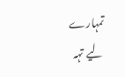تمہارے لیے تہہ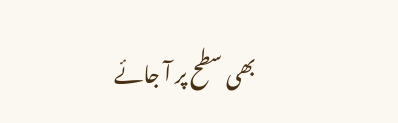بھی سطح پر آ جائے